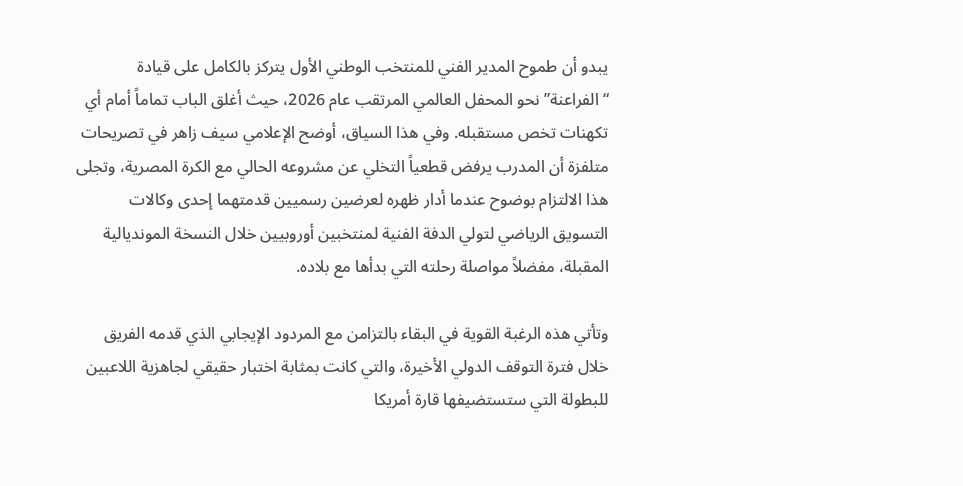يبدو أن طموح المدير الفني للمنتخب الوطني الأول يتركز بالكامل على قيادة “الفراعنة” نحو المحفل العالمي المرتقب عام 2026، حيث أغلق الباب تماماً أمام أي تكهنات تخص مستقبله. وفي هذا السياق، أوضح الإعلامي سيف زاهر في تصريحات متلفزة أن المدرب يرفض قطعياً التخلي عن مشروعه الحالي مع الكرة المصرية، وتجلى هذا الالتزام بوضوح عندما أدار ظهره لعرضين رسميين قدمتهما إحدى وكالات التسويق الرياضي لتولي الدفة الفنية لمنتخبين أوروبيين خلال النسخة المونديالية المقبلة، مفضلاً مواصلة رحلته التي بدأها مع بلاده.

وتأتي هذه الرغبة القوية في البقاء بالتزامن مع المردود الإيجابي الذي قدمه الفريق خلال فترة التوقف الدولي الأخيرة، والتي كانت بمثابة اختبار حقيقي لجاهزية اللاعبين للبطولة التي ستستضيفها قارة أمريكا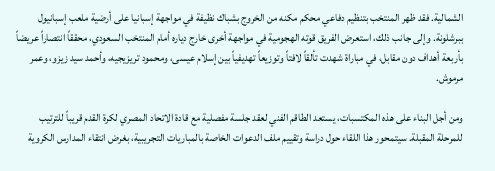الشمالية. فقد ظهر المنتخب بتنظيم دفاعي محكم مكنه من الخروج بشباك نظيفة في مواجهة إسبانيا على أرضية ملعب إسبانيول ببرشلونة. وإلى جانب ذلك، استعرض الفريق قوته الهجومية في مواجهة أخرى خارج دياره أمام المنتخب السعودي، محققاً انتصاراً عريضاً بأربعة أهداف دون مقابل، في مباراة شهدت تألقاً لافتاً وتوزيعاً تهديفياً بين إسلام عيسى، ومحمود تريزيجيه، وأحمد سيد زيزو، وعمر مرموش.

ومن أجل البناء على هذه المكتسبات، يستعد الطاقم الفني لعقد جلسة مفصلية مع قادة الاتحاد المصري لكرة القدم قريباً للترتيب للمرحلة المقبلة. سيتمحور هذا اللقاء حول دراسة وتقييم ملف الدعوات الخاصة بالمباريات التجريبية، بغرض انتقاء المدارس الكروية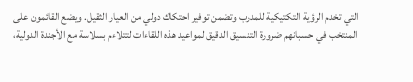التي تخدم الرؤية التكتيكية للمدرب وتضمن توفير احتكاك دولي من العيار الثقيل. ويضع القائمون على المنتخب في حسبانهم ضرورة التنسيق الدقيق لمواعيد هذه اللقاءات لتتلاءم بسلاسة مع الأجندة الدولية،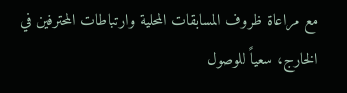مع مراعاة ظروف المسابقات المحلية وارتباطات المحترفين في الخارج، سعياً للوصول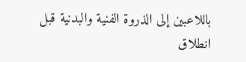باللاعبين إلى الذروة الفنية والبدنية قبل انطلاق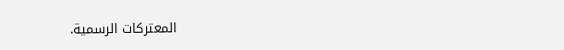المعتركات الرسمية.